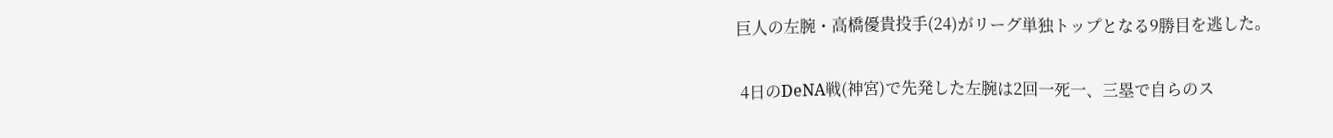巨人の左腕・高橋優貴投手(24)がリーグ単独トップとなる9勝目を逃した。

 4日のDeNA戦(神宮)で先発した左腕は2回一死一、三塁で自らのス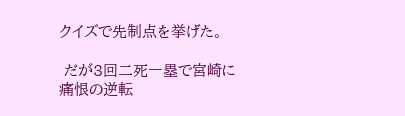クイズで先制点を挙げた。

 だが3回二死一塁で宮崎に痛恨の逆転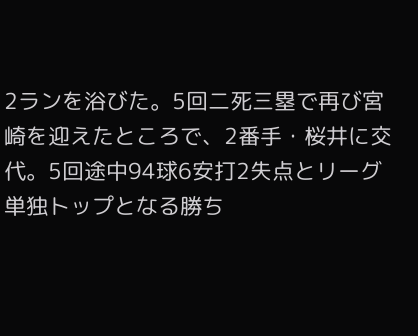2ランを浴びた。5回二死三塁で再び宮崎を迎えたところで、2番手・桜井に交代。5回途中94球6安打2失点とリーグ単独トップとなる勝ち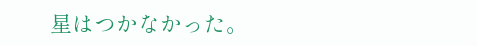星はつかなかった。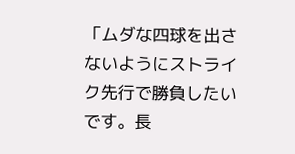「ムダな四球を出さないようにストライク先行で勝負したいです。長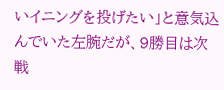いイニングを投げたい」と意気込んでいた左腕だが、9勝目は次戦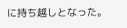に持ち越しとなった。